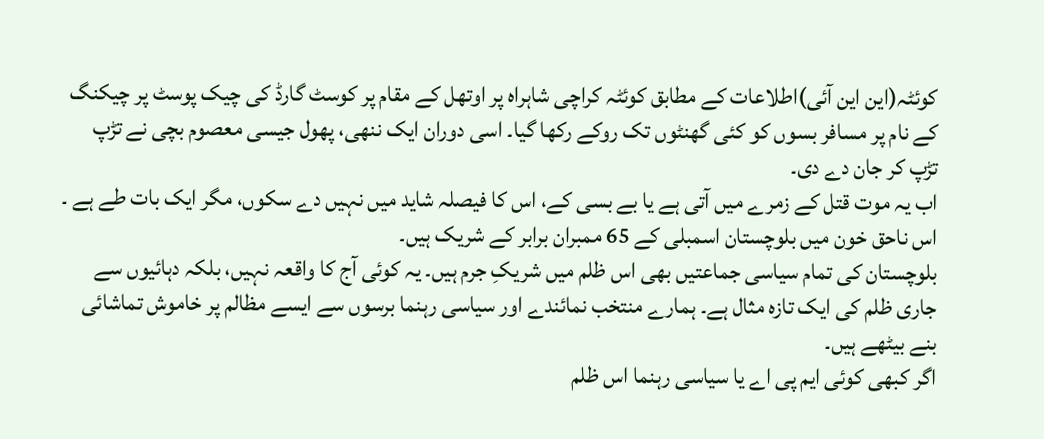کوئٹہ(این این آئی)اطلاعات کے مطابق کوئٹہ کراچی شاہراہ پر اوتھل کے مقام پر کوسٹ گارڈ کی چیک پوسٹ پر چیکنگ کے نام پر مسافر بسوں کو کئی گھنٹوں تک روکے رکھا گیا۔ اسی دوران ایک ننھی، پھول جیسی معصوم بچی نے تڑپ تڑپ کر جان دے دی۔
اب یہ موت قتل کے زمرے میں آتی ہے یا بے بسی کے، اس کا فیصلہ شاید میں نہیں دے سکوں، مگر ایک بات طے ہے ۔ اس ناحق خون میں بلوچستان اسمبلی کے 65 ممبران برابر کے شریک ہیں۔
بلوچستان کی تمام سیاسی جماعتیں بھی اس ظلم میں شریکِ جرم ہیں۔ یہ کوئی آج کا واقعہ نہیں، بلکہ دہائیوں سے جاری ظلم کی ایک تازہ مثال ہے۔ ہمارے منتخب نمائندے اور سیاسی رہنما برسوں سے ایسے مظالم پر خاموش تماشائی بنے بیٹھے ہیں۔
اگر کبھی کوئی ایم پی اے یا سیاسی رہنما اس ظلم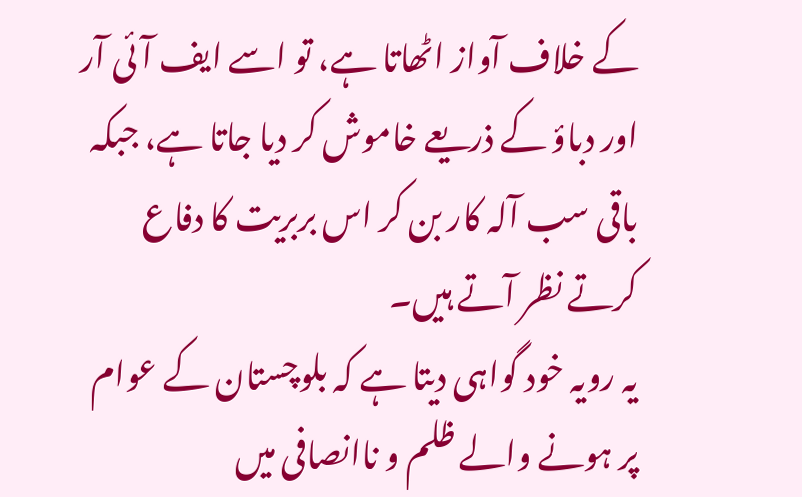کے خلاف آواز اٹھاتا ہے، تو اسے ایف آئی آر اور دباؤ کے ذریعے خاموش کر دیا جاتا ہے، جبکہ باقی سب آلہ کار بن کر اس بربریت کا دفاع کرتے نظر آتے ہیں۔
یہ رویہ خود گواہی دیتا ہے کہ بلوچستان کے عوام پر ہونے والے ظلم و ناانصافی میں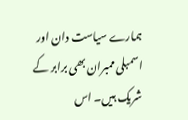ہمارے سیاست دان اور اسمبلی ممبران بھی برابر کے شریک ہیں۔ اس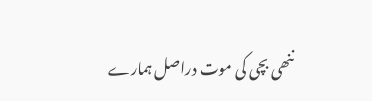ننھی بچی کی موت دراصل ہمارے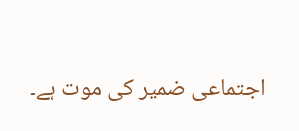اجتماعی ضمیر کی موت ہے۔